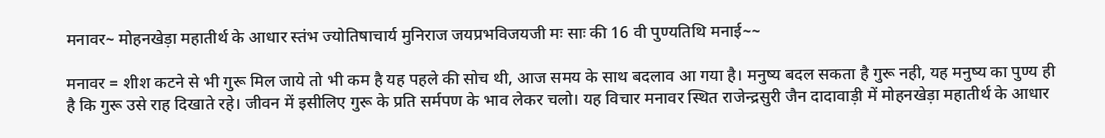मनावर~ मोहनखेड़ा महातीर्थ के आधार स्तंभ ज्योतिषाचार्य मुनिराज जयप्रभविजयजी मः साः की 16 वी पुण्यतिथि मनाई~~

मनावर = शीश कटने से भी गुरू मिल जाये तो भी कम है यह पहले की सोच थी, आज समय के साथ बदलाव आ गया है। मनुष्य बदल सकता है गुरू नही, यह मनुष्य का पुण्य ही है कि गुरू उसे राह दिखाते रहे। जीवन में इसीलिए गुरू के प्रति सर्मपण के भाव लेकर चलो। यह विचार मनावर स्थित राजेन्द्रसुरी जैन दादावाड़ी में मोहनखेड़ा महातीर्थ के आधार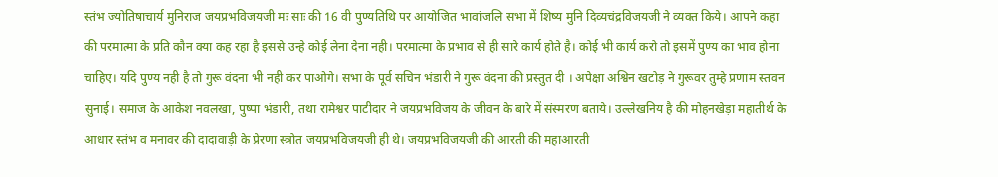स्तंभ ज्योतिषाचार्य मुनिराज जयप्रभविजयजी मः साः की 16 वी पुण्यतिथि पर आयोजित भावांजलि सभा में शिष्य मुनि दिव्यचंद्रविजयजी ने व्यक्त किये। आपने कहा की परमात्मा के प्रति कौन क्या कह रहा है इससे उन्हे कोई लेना देना नही। परमात्मा के प्रभाव से ही सारे कार्य होते है। कोई भी कार्य करो तो इसमें पुण्य का भाव होना चाहिए। यदि पुण्य नही है तो गुरू वंदना भी नही कर पाओगे। सभा के पूर्व सचिन भंडारी ने गुरू वंदना की प्रस्तुत दी । अपेक्षा अश्विन खटोड़ ने गुरूवर तुम्हे प्रणाम स्तवन सुनाई। समाज के आकेश नवलखा, पुष्पा भंडारी, तथा रामेश्वर पाटीदार ने जयप्रभविजय के जीवन के बारे में संस्मरण बताये। उल्लेखनिय है की मोहनखेड़ा महातीर्थ के आधार स्तंभ व मनावर की दादावाड़ी के प्रेरणा स्त्रोत जयप्रभविजयजी ही थे। जयप्रभविजयजी की आरती की महाआरती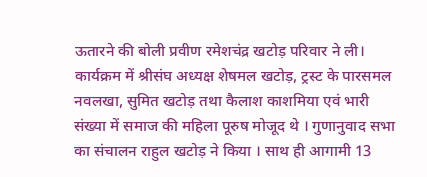ऊतारने की बोली प्रवीण रमेशचंद्र खटोड़ परिवार ने ली। कार्यक्रम में श्रीसंघ अध्यक्ष शेषमल खटोड़, ट्रस्ट के पारसमल नवलखा, सुमित खटोड़ तथा कैलाश काशमिया एवं भारी संख्या में समाज की महिला पूरुष मोजूद थे । गुणानुवाद सभा का संचालन राहुल खटोड़ ने किया । साथ ही आगामी 13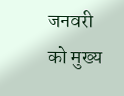जनवरी को मुख्य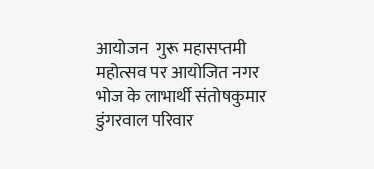आयोजन  गुरू महासप्तमी महोत्सव पर आयोजित नगर भोज के लाभार्थी संतोषकुमार डुंगरवाल परिवार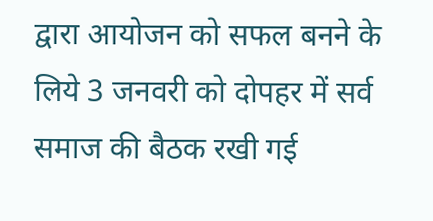द्वारा आयोजन को सफल बनने के लिये 3 जनवरी को दोपहर में सर्व समाज की बैठक रखी गई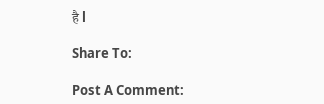है l

Share To:

Post A Comment: